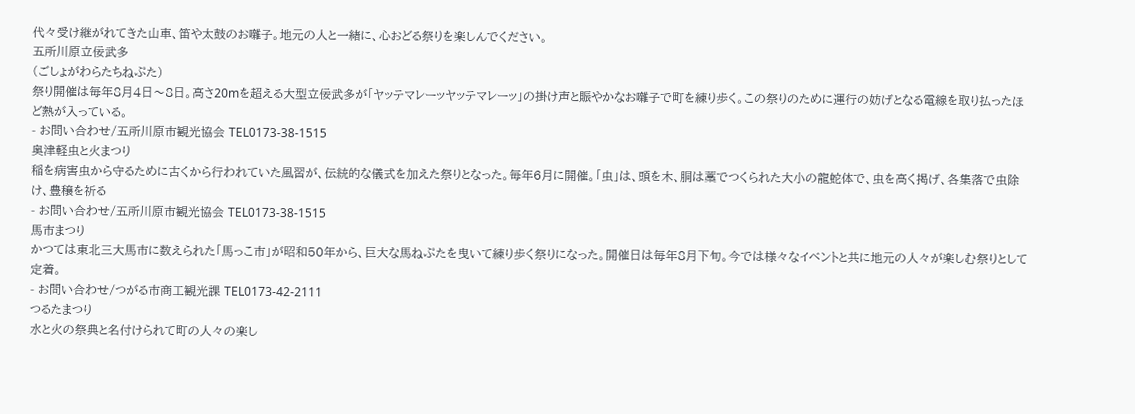代々受け継がれてきた山車、笛や太鼓のお囃子。地元の人と一緒に、心おどる祭りを楽しんでください。
五所川原立佞武多
(ごしょがわらたちねぷた)
祭り開催は毎年8月4日〜8日。高さ20mを超える大型立佞武多が「ヤッテマレーッヤッテマレーッ」の掛け声と賑やかなお囃子で町を練り歩く。この祭りのために運行の妨げとなる電線を取り払ったほど熱が入っている。
- お問い合わせ/五所川原市観光協会 TEL0173-38-1515
奥津軽虫と火まつり
稲を病害虫から守るために古くから行われていた風習が、伝統的な儀式を加えた祭りとなった。毎年6月に開催。「虫」は、頭を木、胴は藁でつくられた大小の龍蛇体で、虫を高く掲げ、各集落で虫除け、豊穣を祈る
- お問い合わせ/五所川原市観光協会 TEL0173-38-1515
馬市まつり
かつては東北三大馬市に数えられた「馬っこ市」が昭和50年から、巨大な馬ねぷたを曳いて練り歩く祭りになった。開催日は毎年8月下旬。今では様々なイベントと共に地元の人々が楽しむ祭りとして定着。
- お問い合わせ/つがる市商工観光課 TEL0173-42-2111
つるたまつり
水と火の祭典と名付けられて町の人々の楽し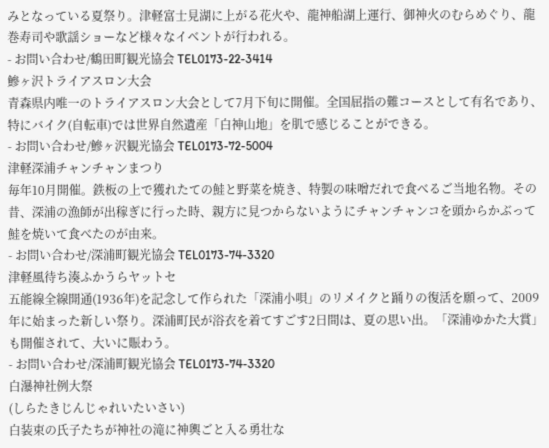みとなっている夏祭り。津軽富士見湖に上がる花火や、龍神船湖上運行、御神火のむらめぐり、龍巻寿司や歌謡ショーなど様々なイベントが行われる。
- お問い合わせ/鶴田町観光協会 TEL0173-22-3414
鰺ヶ沢トライアスロン大会
青森県内唯一のトライアスロン大会として7月下旬に開催。全国屈指の難コースとして有名であり、特にバイク(自転車)では世界自然遺産「白神山地」を肌で感じることができる。
- お問い合わせ/鰺ヶ沢観光協会 TEL0173-72-5004
津軽深浦チャンチャンまつり
毎年10月開催。鉄板の上で獲れたての鮭と野菜を焼き、特製の味噌だれで食べるご当地名物。その昔、深浦の漁師が出稼ぎに行った時、親方に見つからないようにチャンチャンコを頭からかぶって鮭を焼いて食べたのが由来。
- お問い合わせ/深浦町観光協会 TEL0173-74-3320
津軽風待ち湊ふかうらヤットセ
五能線全線開通(1936年)を記念して作られた「深浦小唄」のリメイクと踊りの復活を願って、2009年に始まった新しい祭り。深浦町民が浴衣を着てすごす2日間は、夏の思い出。「深浦ゆかた大賞」も開催されて、大いに賑わう。
- お問い合わせ/深浦町観光協会 TEL0173-74-3320
白瀑神社例大祭
(しらたきじんじゃれいたいさい)
白装束の氏子たちが神社の滝に神輿ごと入る勇壮な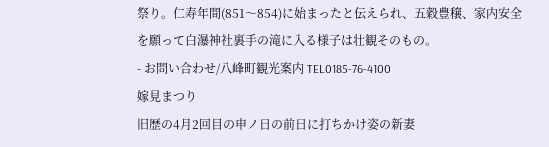祭り。仁寿年間(851〜854)に始まったと伝えられ、五穀豊穣、家内安全を願って白瀑神社裏手の滝に入る様子は壮観そのもの。
- お問い合わせ/八峰町観光案内 TEL0185-76-4100
嫁見まつり
旧歴の4月2回目の申ノ日の前日に打ちかけ姿の新妻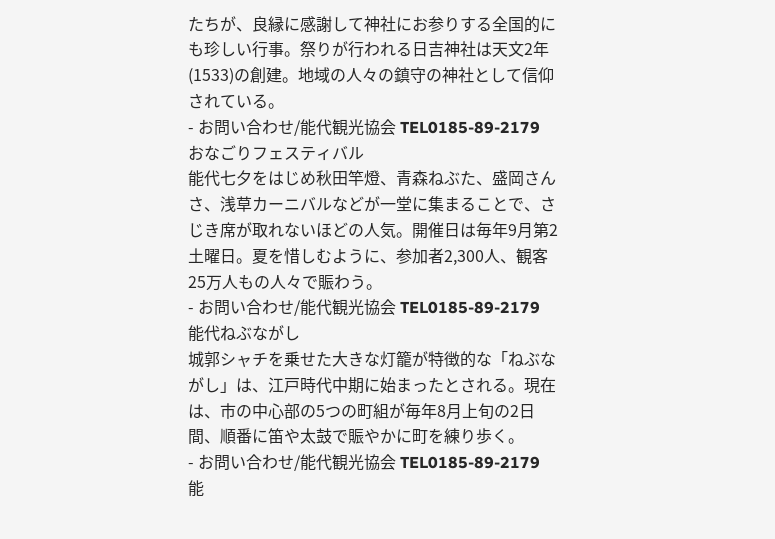たちが、良縁に感謝して神社にお参りする全国的にも珍しい行事。祭りが行われる日吉神社は天文2年(1533)の創建。地域の人々の鎮守の神社として信仰されている。
- お問い合わせ/能代観光協会 TEL0185-89-2179
おなごりフェスティバル
能代七夕をはじめ秋田竿燈、青森ねぶた、盛岡さんさ、浅草カーニバルなどが一堂に集まることで、さじき席が取れないほどの人気。開催日は毎年9月第2土曜日。夏を惜しむように、参加者2,300人、観客25万人もの人々で賑わう。
- お問い合わせ/能代観光協会 TEL0185-89-2179
能代ねぶながし
城郭シャチを乗せた大きな灯籠が特徴的な「ねぶながし」は、江戸時代中期に始まったとされる。現在は、市の中心部の5つの町組が毎年8月上旬の2日間、順番に笛や太鼓で賑やかに町を練り歩く。
- お問い合わせ/能代観光協会 TEL0185-89-2179
能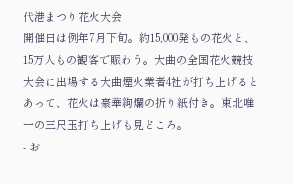代港まつり花火大会
開催日は例年7月下旬。約15,000発もの花火と、15万人もの観客で賑わう。大曲の全国花火競技大会に出場する大曲煙火業者4社が打ち上げるとあって、花火は豪華絢爛の折り紙付き。東北唯一の三尺玉打ち上げも見どころ。
- お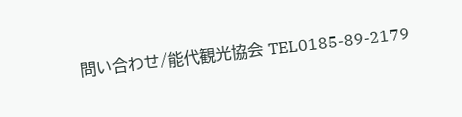問い合わせ/能代観光協会 TEL0185-89-2179